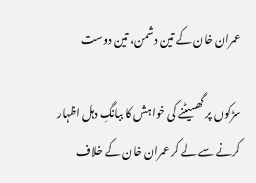عمران خان کے تین دشمن، تین دوست

سڑکوں پر گھسیٹنے کی خواہش کا ببانگِ دہل اظہار کرنے سے لے کر عمران خان کے خلاف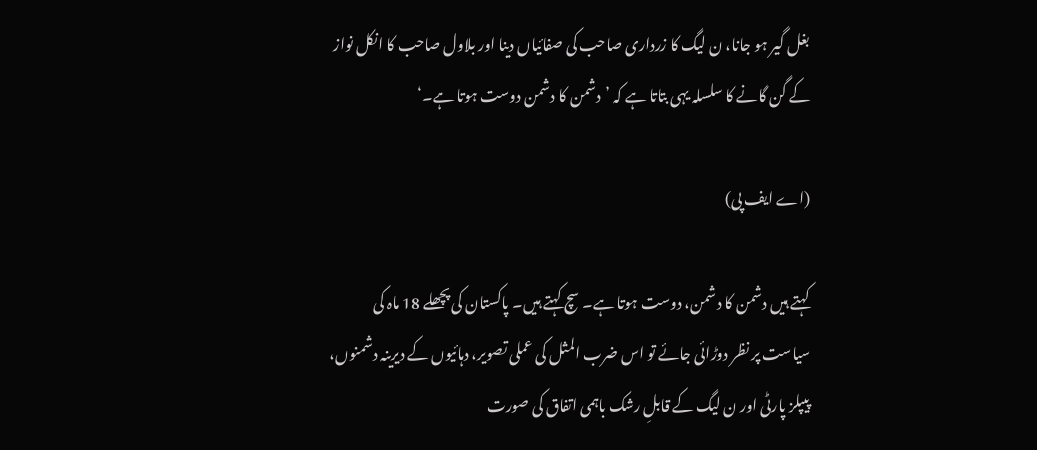بغل گیر ہو جانا، ن لیگ کا زرداری صاحب کی صفائیاں دینا اور بلاول صاحب کا انکل نواز کے گن گانے کا سلسلہ یہی بتاتا ہے کہ ’دشمن کا دشمن دوست ہوتا ہے۔‘

(اے ایف پی)

کہتے ہیں دشمن کا دشمن، دوست ہوتا ہے۔ سچ کہتے ہیں۔ پاکستان کی پچھلے 18 ماہ کی سیاست پر نظر دوڑائی جائے تو اس ضرب المثل کی عملی تصویر، دہائیوں کے دیرینہ دشمنوں، پیپلز پارٹی اور ن لیگ کے قابلِ رشک باہمی اتفاق کی صورت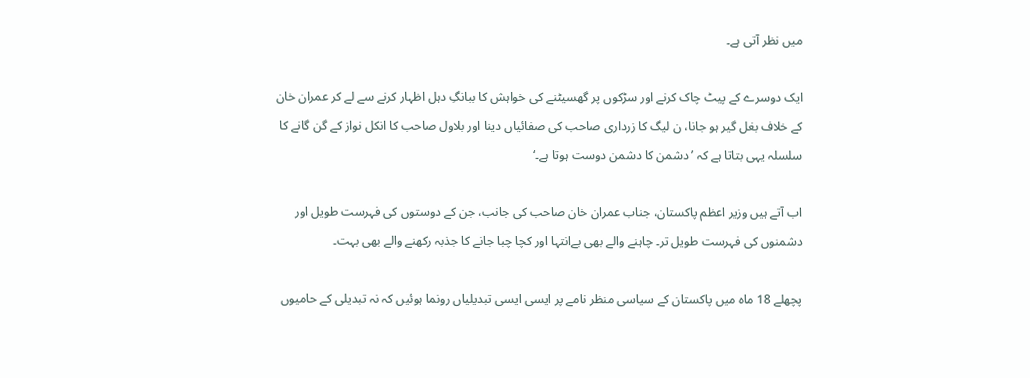میں نظر آتی ہے۔

ایک دوسرے کے پیٹ چاک کرنے اور سڑکوں پر گھسیٹنے کی خواہش کا ببانگِ دہل اظہار کرنے سے لے کر عمران خان کے خلاف بغل گیر ہو جانا، ن لیگ کا زرداری صاحب کی صفائیاں دینا اور بلاول صاحب کا انکل نواز کے گن گانے کا سلسلہ یہی بتاتا ہے کہ ’دشمن کا دشمن دوست ہوتا ہے۔‘

اب آتے ہیں وزیر اعظم پاکستان، جناب عمران خان صاحب کی جانب، جن کے دوستوں کی فہرست طویل اور دشمنوں کی فہرست طویل تر۔ چاہنے والے بھی بےانتہا اور کچا چبا جانے کا جذبہ رکھنے والے بھی بہت۔

پچھلے 18 ماہ میں پاکستان کے سیاسی منظر نامے پر ایسی ایسی تبدیلیاں رونما ہوئیں کہ نہ تبدیلی کے حامیوں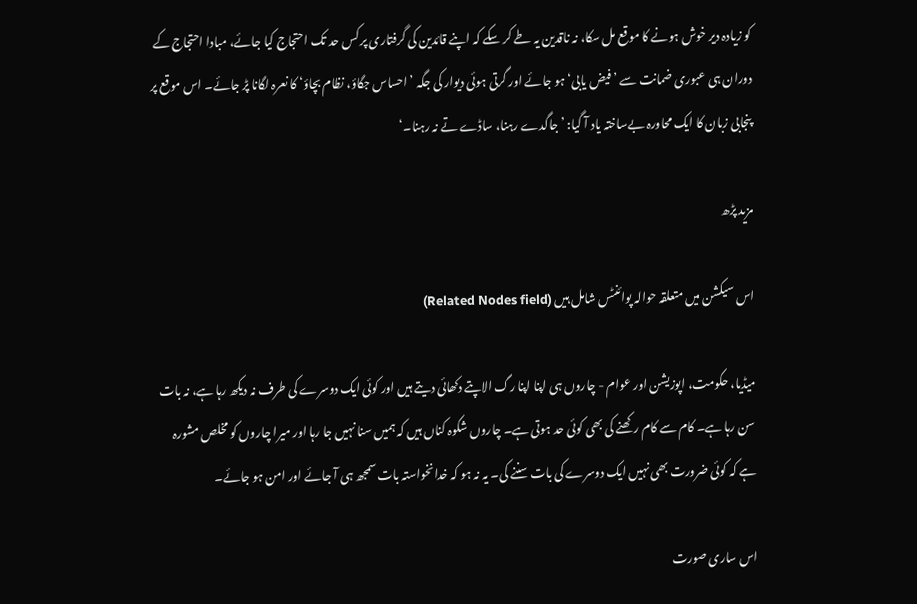کو زیادہ دیر خوش ہونے کا موقع مل سکا، نہ ناقدین یہ طے کر سکے کہ اپنے قائدین کی گرفتاری پر کس حد تک احتجاج کیا جائے، مبادا احتجاج کے دوران ہی عبوری ضمانت سے ’فیض یابی‘ ہو جائے اور گرتی ہوئی دیوار کی جگہ ’احساس جگاؤ، نظام بچاؤ‘ کا نعرہ لگانا پڑ جائے۔ اس موقع پر پنجابی زبان کا ایک محاورہ بےساختہ یاد آ گیا: ’جاگدے رہنا، ساڈے تے نہ رہنا۔‘

مزید پڑھ

اس سیکشن میں متعلقہ حوالہ پوائنٹس شامل ہیں (Related Nodes field)

میڈیا، حکومت، اپوزیشن اور عوام - چاروں ہی اپنا اپنا رگ الاپتے دکھائی دیتے ہیں اور کوئی ایک دوسرے کی طرف نہ دیکھ رہا ہے، نہ بات سن رہا ہے۔ کام سے کام رکھنے کی بھی کوئی حد ہوتی ہے۔ چاروں شکوہ کناں ہیں کہ ہمیں سنا نہیں جا رہا اور میرا چاروں کو مخلص مشورہ ہے کہ کوئی ضرورت بھی نہیں ایک دوسرے کی بات سننے کی۔ یہ نہ ہو کہ خدانخواستہ بات سمجھ ہی آ جائے اور امن ہو جائے۔

اس ساری صورت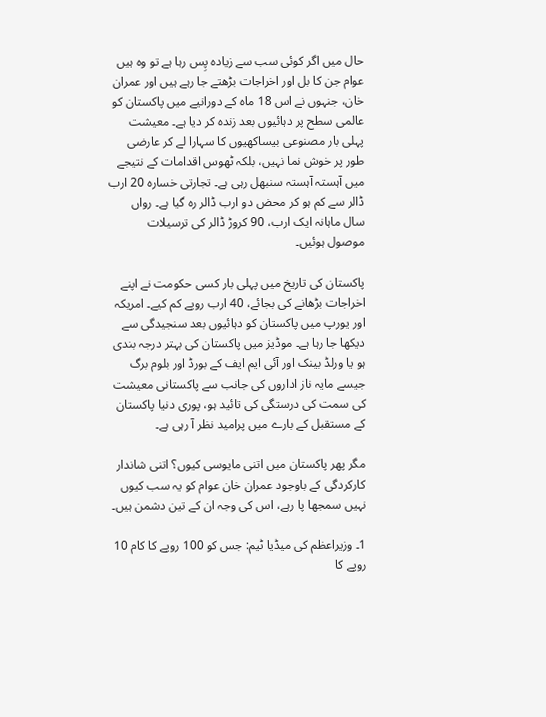حال میں اگر کوئی سب سے زیادہ پِس رہا ہے تو وہ ہیں عوام جن کا بل اور اخراجات بڑھتے جا رہے ہیں اور عمران خان، جنہوں نے اس 18 ماہ کے دورانیے میں پاکستان کو عالمی سطح پر دہائیوں بعد زندہ کر دیا ہے۔ معیشت پہلی بار مصنوعی بیساکھیوں کا سہارا لے کر عارضی طور پر خوش نما نہیں، بلکہ ٹھوس اقدامات کے نتیجے میں آہستہ آہستہ سنبھل رہی ہے۔ تجارتی خسارہ 20 ارب ڈالر سے کم ہو کر محض دو ارب ڈالر رہ گیا ہے۔ رواں سال ماہانہ ایک ارب، 90 کروڑ ڈالر کی ترسیلات موصول ہوئیں۔

پاکستان کی تاریخ میں پہلی بار کسی حکومت نے اپنے اخراجات بڑھانے کی بجائے، 40 ارب روپے کم کیے۔ امریکہ اور یورپ میں پاکستان کو دہائیوں بعد سنجیدگی سے دیکھا جا رہا ہے۔ موڈیز میں پاکستان کی بہتر درجہ بندی ہو یا ورلڈ بینک اور آئی ایم ایف کے بورڈ اور بلوم برگ جیسے مایہ ناز اداروں کی جانب سے پاکستانی معیشت کی سمت کی درستگی کی تائید ہو، پوری دنیا پاکستان کے مستقبل کے بارے میں پرامید نظر آ رہی ہے۔

مگر پھر پاکستان میں اتنی مایوسی کیوں؟ اتنی شاندار کارکردگی کے باوجود عمران خان عوام کو یہ سب کیوں نہیں سمجھا پا رہے، اس کی وجہ ان کے تین دشمن ہیں۔

1۔ وزیراعظم کی میڈیا ٹیم: جس کو 100 روپے کا کام 10 روپے کا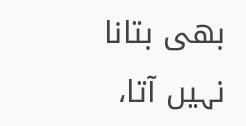بھی بتانا نہیں آتا،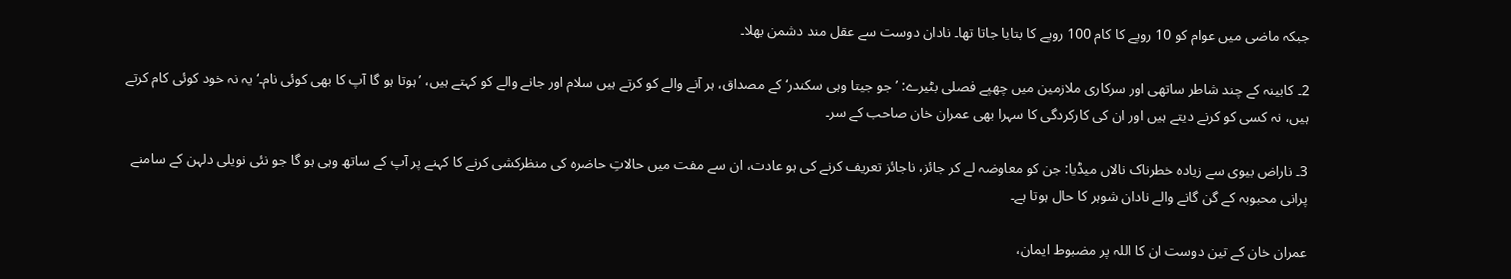جبکہ ماضی میں عوام کو 10 روپے کا کام 100 روپے کا بتایا جاتا تھا۔ نادان دوست سے عقل مند دشمن بھلا۔

2۔ کابینہ کے چند شاطر ساتھی اور سرکاری ملازمین میں چھپے فصلی بٹیرے: ’جو جیتا وہی سکندر‘ کے مصداق، ہر آنے والے کو کرتے ہیں سلام اور جانے والے کو کہتے ہیں، ’ہوتا ہو گا آپ کا بھی کوئی نام۔‘ یہ نہ خود کوئی کام کرتے ہیں، نہ کسی کو کرنے دیتے ہیں اور ان کی کارکردگی کا سہرا بھی عمران خان صاحب کے سر۔

3۔ ناراض بیوی سے زیادہ خطرناک نالاں میڈیا: جن کو معاوضہ لے کر جائز، ناجائز تعریف کرنے کی ہو عادت، ان سے مفت میں حالاتِ حاضرہ کی منظرکشی کرنے کا کہنے پر آپ کے ساتھ وہی ہو گا جو نئی نویلی دلہن کے سامنے پرانی محبوبہ کے گن گانے والے نادان شوہر کا حال ہوتا ہے۔

عمران خان کے تین دوست ان کا اللہ پر مضبوط ایمان،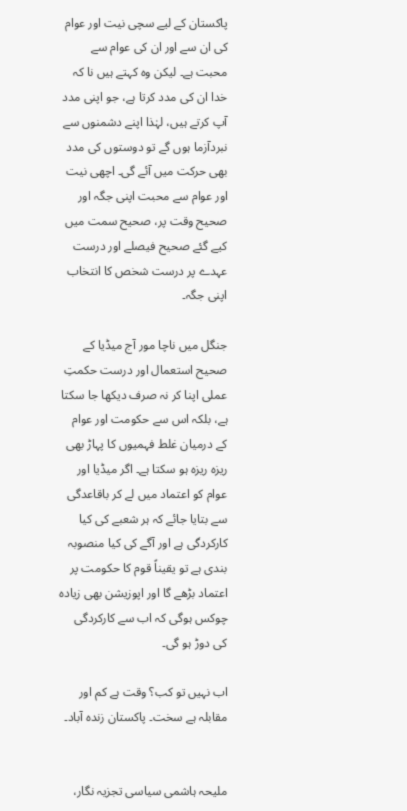پاکستان کے لیے سچی نیت اور عوام کی ان سے اور ان کی عوام سے محبت ہے۔ لیکن وہ کہتے ہیں نا کہ خدا ان کی مدد کرتا ہے، جو اپنی مدد آپ کرتے ہیں، لہٰذا اپنے دشمنوں سے نبردآزما ہوں گے تو دوستوں کی مدد بھی حرکت میں آئے گی۔ اچھی نیت اور عوام سے محبت اپنی جگہ اور صحیح وقت پر، صحیح سمت میں کیے گئے صحیح فیصلے اور درست عہدے پر درست شخص کا انتخاب اپنی جگہ۔

جنگل میں ناچا مور آج میڈیا کے صحیح استعمال اور درست حکمتِ عملی اپنا کر نہ صرف دیکھا جا سکتا ہے، بلکہ اس سے حکومت اور عوام کے درمیان غلط فہمیوں کا پہاڑ بھی ریزہ ریزہ ہو سکتا ہے۔ اگر میڈیا اور عوام کو اعتماد میں لے کر باقاعدگی سے بتایا جائے کہ ہر شعبے کی کیا کارکردگی ہے اور آگے کی کیا منصوبہ بندی ہے تو یقیناً قوم کا حکومت پر اعتماد بڑھے گا اور اپوزیشن بھی زیادہ چوکس ہوگی کہ اب سے کارکردگی کی دوڑ ہو گی۔

اب نہیں تو کب؟ وقت ہے کم اور مقابلہ ہے سخت۔ پاکستان زندہ آباد۔


ملیحہ ہاشمی سیاسی تجزیہ نگار،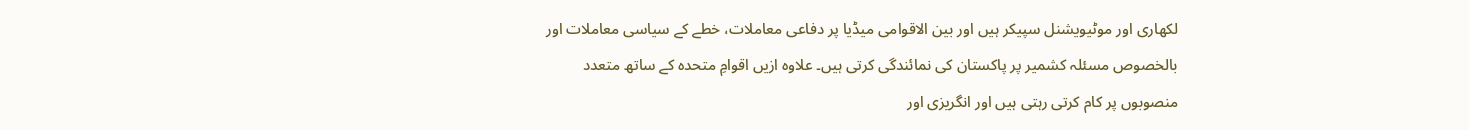لکھاری اور موٹیویشنل سپیکر ہیں اور بین الاقوامی میڈیا پر دفاعی معاملات، خطے کے سیاسی معاملات اور بالخصوص مسئلہ کشمیر پر پاکستان کی نمائندگی کرتی ہیں۔ علاوہ ازیں اقوامِ متحدہ کے ساتھ متعدد منصوبوں پر کام کرتی رہتی ہیں اور انگریزی اور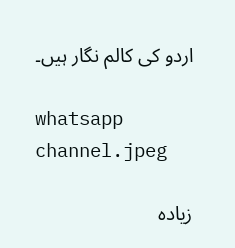اردو کی کالم نگار ہیں۔

whatsapp channel.jpeg

زیادہ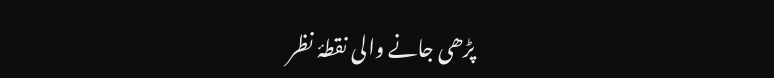پڑھی جانے والی نقطۂ نظر